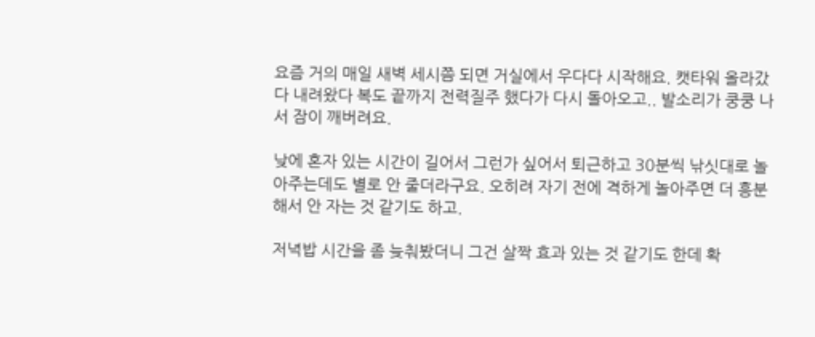요즘 거의 매일 새벽 세시쯤 되면 거실에서 우다다 시작해요. 캣타워 올라갔다 내려왔다 복도 끝까지 전력질주 했다가 다시 돌아오고.. 발소리가 쿵쿵 나서 잠이 깨버려요.

낮에 혼자 있는 시간이 길어서 그런가 싶어서 퇴근하고 30분씩 낚싯대로 놀아주는데도 별로 안 줄더라구요. 오히려 자기 전에 격하게 놀아주면 더 흥분해서 안 자는 것 같기도 하고.

저녁밥 시간을 좀 늦춰봤더니 그건 살짝 효과 있는 것 같기도 한데 확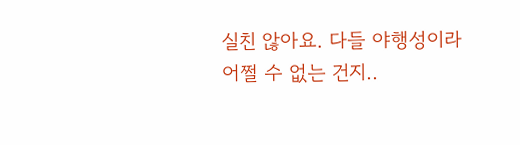실친 않아요. 다들 야행성이라 어쩔 수 없는 건지..